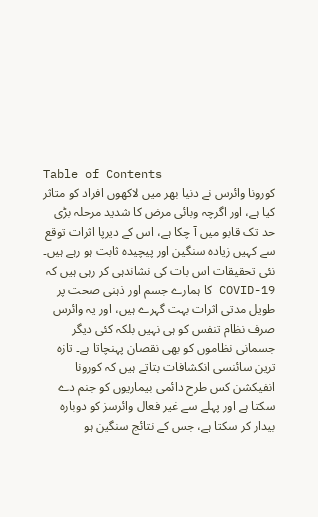Table of Contents
کورونا وائرس نے دنیا بھر میں لاکھوں افراد کو متاثر کیا ہے، اور اگرچہ وبائی مرض کا شدید مرحلہ بڑی حد تک قابو میں آ چکا ہے، اس کے دیرپا اثرات توقع سے کہیں زیادہ سنگین اور پیچیدہ ثابت ہو رہے ہیں۔ نئی تحقیقات اس بات کی نشاندہی کر رہی ہیں کہ COVID-19 کا ہمارے جسم اور ذہنی صحت پر طویل مدتی اثرات بہت گہرے ہیں، اور یہ وائرس صرف نظام تنفس کو ہی نہیں بلکہ کئی دیگر جسمانی نظاموں کو بھی نقصان پہنچاتا ہے۔ تازہ ترین سائنسی انکشافات بتاتے ہیں کہ کورونا انفیکشن کس طرح دائمی بیماریوں کو جنم دے سکتا ہے اور پہلے سے غیر فعال وائرسز کو دوبارہ بیدار کر سکتا ہے، جس کے نتائج سنگین ہو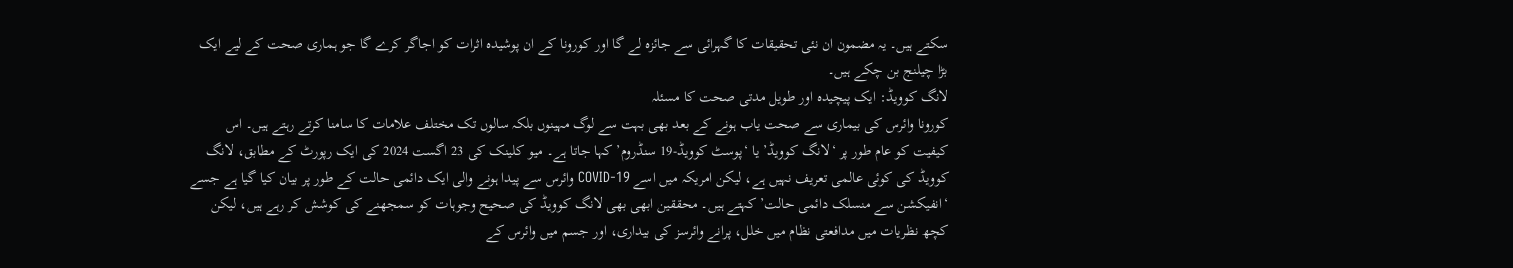سکتے ہیں۔ یہ مضمون ان نئی تحقیقات کا گہرائی سے جائزہ لے گا اور کورونا کے ان پوشیدہ اثرات کو اجاگر کرے گا جو ہماری صحت کے لیے ایک بڑا چیلنج بن چکے ہیں۔
لانگ کوویڈ: ایک پیچیدہ اور طویل مدتی صحت کا مسئلہ
کورونا وائرس کی بیماری سے صحت یاب ہونے کے بعد بھی بہت سے لوگ مہینوں بلکہ سالوں تک مختلف علامات کا سامنا کرتے رہتے ہیں۔ اس کیفیت کو عام طور پر ‘لانگ کوویڈ’ یا ‘پوسٹ کوویڈ-19 سنڈروم’ کہا جاتا ہے۔ میو کلینک کی 23 اگست 2024 کی ایک رپورٹ کے مطابق، لانگ کوویڈ کی کوئی عالمی تعریف نہیں ہے، لیکن امریکہ میں اسے COVID-19 وائرس سے پیدا ہونے والی ایک دائمی حالت کے طور پر بیان کیا گیا ہے جسے ‘انفیکشن سے منسلک دائمی حالت’ کہتے ہیں۔ محققین ابھی بھی لانگ کوویڈ کی صحیح وجوہات کو سمجھنے کی کوشش کر رہے ہیں، لیکن کچھ نظریات میں مدافعتی نظام میں خلل، پرانے وائرسز کی بیداری، اور جسم میں وائرس کے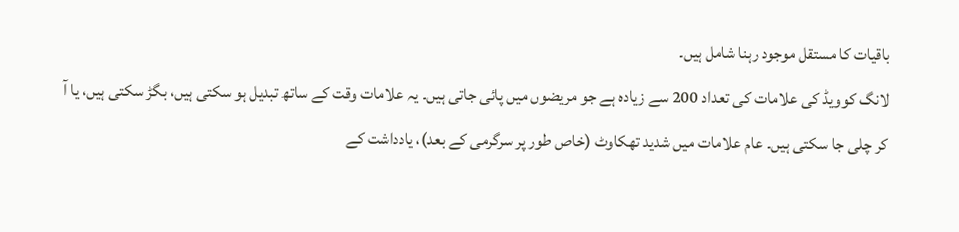باقیات کا مستقل موجود رہنا شامل ہیں۔
لانگ کوویڈ کی علامات کی تعداد 200 سے زیادہ ہے جو مریضوں میں پائی جاتی ہیں۔ یہ علامات وقت کے ساتھ تبدیل ہو سکتی ہیں، بگڑ سکتی ہیں، یا آ کر چلی جا سکتی ہیں۔ عام علامات میں شدید تھکاوٹ (خاص طور پر سرگرمی کے بعد)، یادداشت کے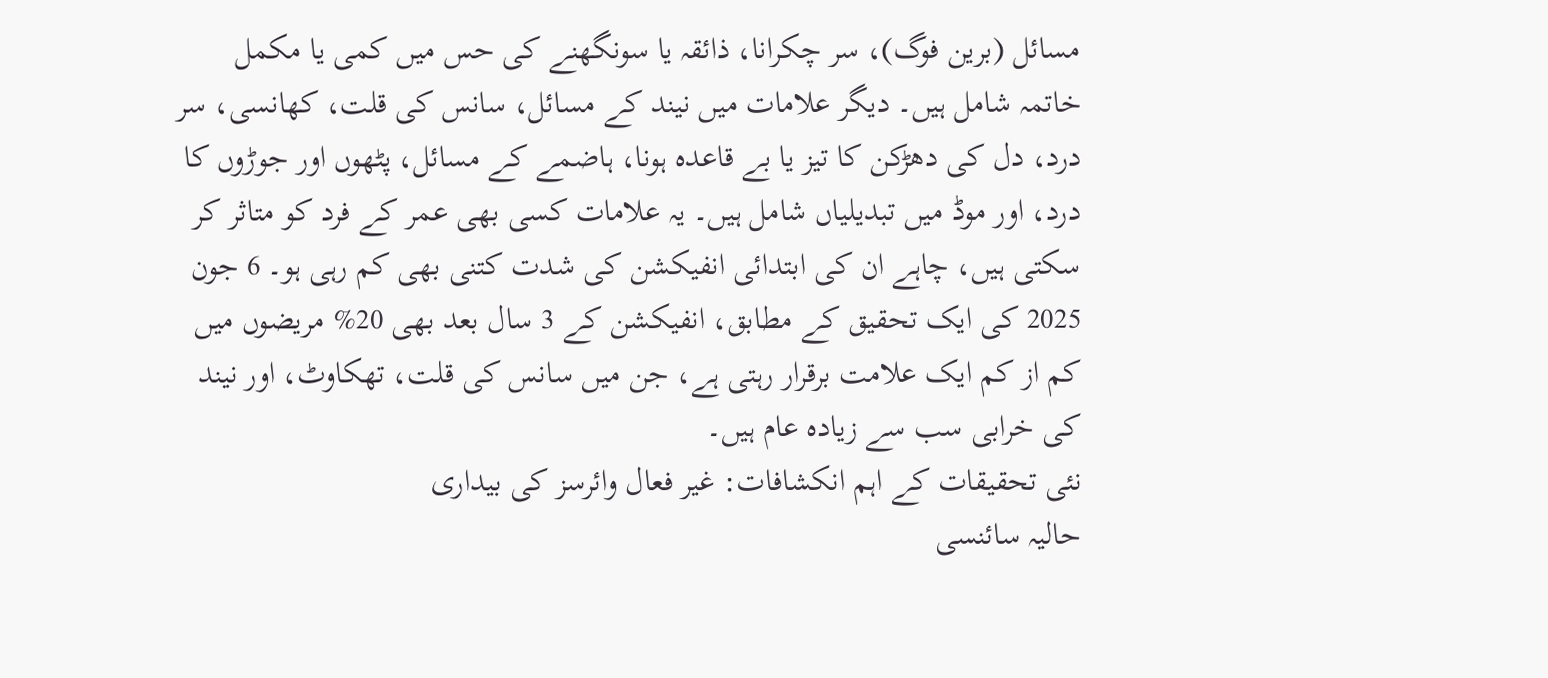مسائل (برین فوگ)، سر چکرانا، ذائقہ یا سونگھنے کی حس میں کمی یا مکمل خاتمہ شامل ہیں۔ دیگر علامات میں نیند کے مسائل، سانس کی قلت، کھانسی، سر درد، دل کی دھڑکن کا تیز یا بے قاعدہ ہونا، ہاضمے کے مسائل، پٹھوں اور جوڑوں کا درد، اور موڈ میں تبدیلیاں شامل ہیں۔ یہ علامات کسی بھی عمر کے فرد کو متاثر کر سکتی ہیں، چاہے ان کی ابتدائی انفیکشن کی شدت کتنی بھی کم رہی ہو۔ 6 جون 2025 کی ایک تحقیق کے مطابق، انفیکشن کے 3 سال بعد بھی 20% مریضوں میں کم از کم ایک علامت برقرار رہتی ہے، جن میں سانس کی قلت، تھکاوٹ، اور نیند کی خرابی سب سے زیادہ عام ہیں۔
نئی تحقیقات کے اہم انکشافات: غیر فعال وائرسز کی بیداری
حالیہ سائنسی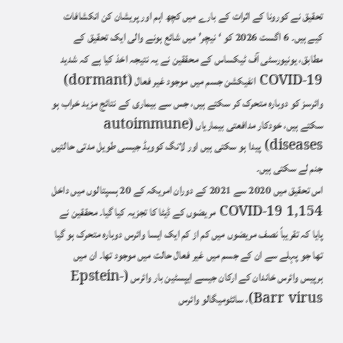تحقیق نے کورونا کے اثرات کے بارے میں کچھ اہم اور پریشان کن انکشافات کیے ہیں۔ 6 اگست 2026 کو ‘نیچر’ میں شائع ہونے والی ایک تحقیق کے مطابق، یونیورسٹی آف ٹیکساس کے محققین نے یہ نتیجہ اخذ کیا ہے کہ شدید COVID-19 انفیکشن جسم میں موجود غیر فعال (dormant) وائرسز کو دوبارہ متحرک کر سکتے ہیں، جس سے بیماری کے نتائج مزید خراب ہو سکتے ہیں، خودکار مدافعتی بیماریاں (autoimmune diseases) پیدا ہو سکتی ہیں اور لانگ کوویڈ جیسی طویل مدتی حالتیں جنم لے سکتی ہیں۔
اس تحقیق میں 2020 سے 2021 کے دوران امریکہ کے 20 ہسپتالوں میں داخل 1,154 COVID-19 مریضوں کے ڈیٹا کا تجزیہ کیا گیا۔ محققین نے پایا کہ تقریباً نصف مریضوں میں کم از کم ایک ایسا وائرس دوبارہ متحرک ہو گیا تھا جو پہلے سے ان کے جسم میں غیر فعال حالت میں موجود تھا۔ ان میں ہرپیس وائرس خاندان کے ارکان جیسے ایپسٹین بار وائرس (Epstein-Barr virus)، سائٹومیگالو وائرس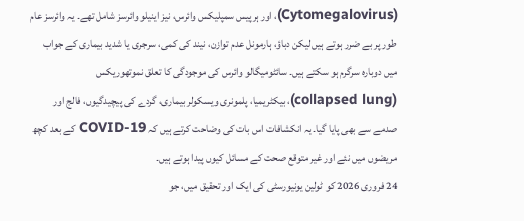(Cytomegalovirus)، اور ہرپیس سمپلیکس وائرس، نیز اینیلو وائرسز شامل تھے۔ یہ وائرسز عام طور پر بے ضرر ہوتے ہیں لیکن دباؤ، ہارمونل عدم توازن، نیند کی کمی، سرجری یا شدید بیماری کے جواب میں دوبارہ سرگرم ہو سکتے ہیں۔ سائٹومیگالو وائرس کی موجودگی کا تعلق نموتھوریکس (collapsed lung)، بیکٹریمیا، پلمونری ویسکولر بیماری، گردے کی پیچیدگیوں، فالج اور صدمے سے بھی پایا گیا۔ یہ انکشافات اس بات کی وضاحت کرتے ہیں کہ COVID-19 کے بعد کچھ مریضوں میں نئے اور غیر متوقع صحت کے مسائل کیوں پیدا ہوتے ہیں۔
24 فروری 2026 کو ٹولین یونیورسٹی کی ایک اور تحقیق میں، جو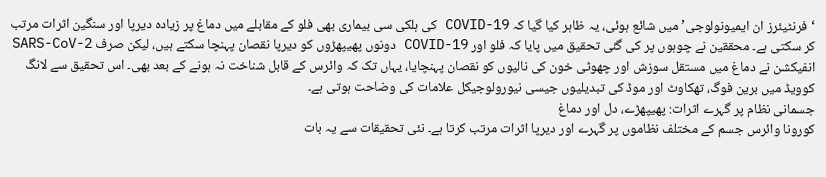‘فرنٹیئرز ان ایمیونولوجی’ میں شائع ہوئی، یہ ظاہر کیا گیا کہ COVID-19 کی ہلکی سی بیماری بھی فلو کے مقابلے میں دماغ پر زیادہ دیرپا اور سنگین اثرات مرتب کر سکتی ہے۔ محققین نے چوہوں پر کی گئی تحقیق میں پایا کہ فلو اور COVID-19 دونوں پھیپھڑوں کو دیرپا نقصان پہنچا سکتے ہیں، لیکن صرف SARS-CoV-2 انفیکشن نے دماغ میں مستقل سوزش اور چھوٹی خون کی نالیوں کو نقصان پہنچایا، یہاں تک کہ وائرس کے قابل شناخت نہ ہونے کے بعد بھی۔ اس تحقیق سے لانگ کوویڈ میں برین فوگ، تھکاوٹ اور موڈ کی تبدیلیوں جیسی نیورولوجیکل علامات کی وضاحت ہوتی ہے۔
جسمانی نظام پر گہرے اثرات: پھیپھڑے، دل اور دماغ
کورونا وائرس جسم کے مختلف نظاموں پر گہرے اور دیرپا اثرات مرتب کرتا ہے۔ نئی تحقیقات سے یہ بات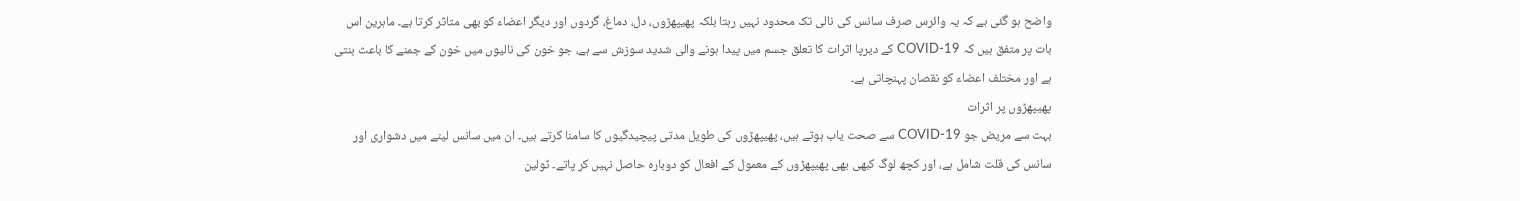واضح ہو گئی ہے کہ یہ وائرس صرف سانس کی نالی تک محدود نہیں رہتا بلکہ پھیپھڑوں، دل، دماغ، گردوں اور دیگر اعضاء کو بھی متاثر کرتا ہے۔ ماہرین اس بات پر متفق ہیں کہ COVID-19 کے دیرپا اثرات کا تعلق جسم میں پیدا ہونے والی شدید سوزش سے ہے، جو خون کی نالیوں میں خون کے جمنے کا باعث بنتی ہے اور مختلف اعضاء کو نقصان پہنچاتی ہے۔
پھیپھڑوں پر اثرات
بہت سے مریض جو COVID-19 سے صحت یاب ہوتے ہیں، پھیپھڑوں کی طویل مدتی پیچیدگیوں کا سامنا کرتے ہیں۔ ان میں سانس لینے میں دشواری اور سانس کی قلت شامل ہے، اور کچھ لوگ کبھی بھی پھیپھڑوں کے معمول کے افعال کو دوبارہ حاصل نہیں کر پاتے۔ ٹولین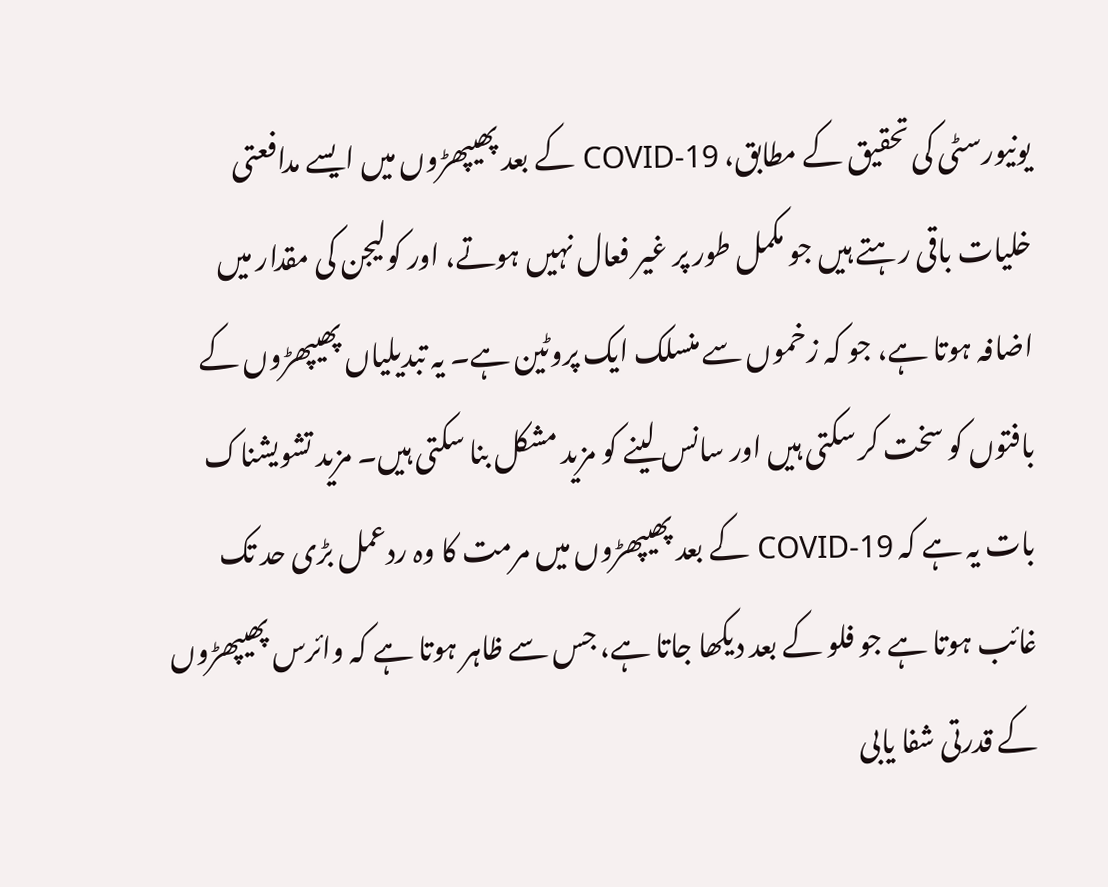یونیورسٹی کی تحقیق کے مطابق، COVID-19 کے بعد پھیپھڑوں میں ایسے مدافعتی خلیات باقی رہتے ہیں جو مکمل طور پر غیر فعال نہیں ہوتے، اور کولیجن کی مقدار میں اضافہ ہوتا ہے، جو کہ زخموں سے منسلک ایک پروٹین ہے۔ یہ تبدیلیاں پھیپھڑوں کے بافتوں کو سخت کر سکتی ہیں اور سانس لینے کو مزید مشکل بنا سکتی ہیں۔ مزید تشویشناک بات یہ ہے کہ COVID-19 کے بعد پھیپھڑوں میں مرمت کا وہ ردعمل بڑی حد تک غائب ہوتا ہے جو فلو کے بعد دیکھا جاتا ہے، جس سے ظاہر ہوتا ہے کہ وائرس پھیپھڑوں کے قدرتی شفا یابی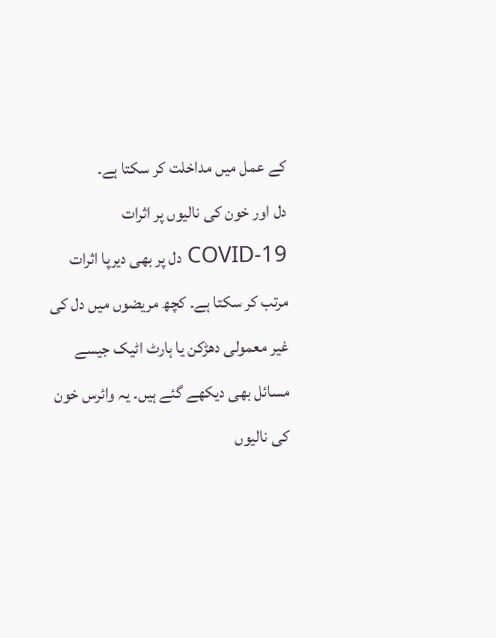کے عمل میں مداخلت کر سکتا ہے۔
دل اور خون کی نالیوں پر اثرات
COVID-19 دل پر بھی دیرپا اثرات مرتب کر سکتا ہے۔ کچھ مریضوں میں دل کی غیر معمولی دھڑکن یا ہارٹ اٹیک جیسے مسائل بھی دیکھے گئے ہیں۔ یہ وائرس خون کی نالیوں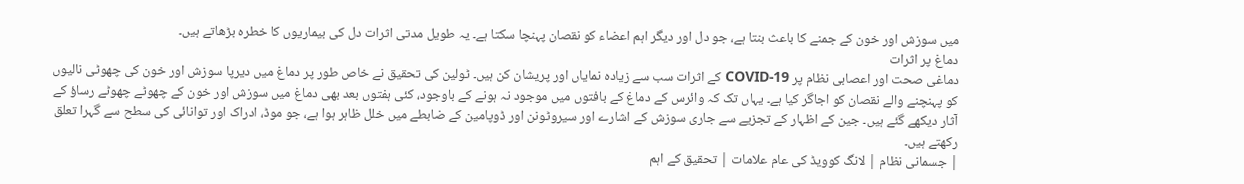میں سوزش اور خون کے جمنے کا باعث بنتا ہے، جو دل اور دیگر اہم اعضاء کو نقصان پہنچا سکتا ہے۔ یہ طویل مدتی اثرات دل کی بیماریوں کا خطرہ بڑھاتے ہیں۔
دماغ پر اثرات
دماغی صحت اور اعصابی نظام پر COVID-19 کے اثرات سب سے زیادہ نمایاں اور پریشان کن ہیں۔ ٹولین کی تحقیق نے خاص طور پر دماغ میں دیرپا سوزش اور خون کی چھوٹی نالیوں کو پہنچنے والے نقصان کو اجاگر کیا ہے۔ یہاں تک کہ وائرس کے دماغ کے بافتوں میں موجود نہ ہونے کے باوجود، کئی ہفتوں بعد بھی دماغ میں سوزش اور خون کے چھوٹے چھوٹے رساؤ کے آثار دیکھے گئے ہیں۔ جین کے اظہار کے تجزیے سے جاری سوزش کے اشارے اور سیروٹونن اور ڈوپامین کے ضابطے میں خلل ظاہر ہوا ہے، جو موڈ، ادراک اور توانائی کی سطح سے گہرا تعلق رکھتے ہیں۔
| جسمانی نظام | لانگ کوویڈ کی عام علامات | تحقیق کے اہم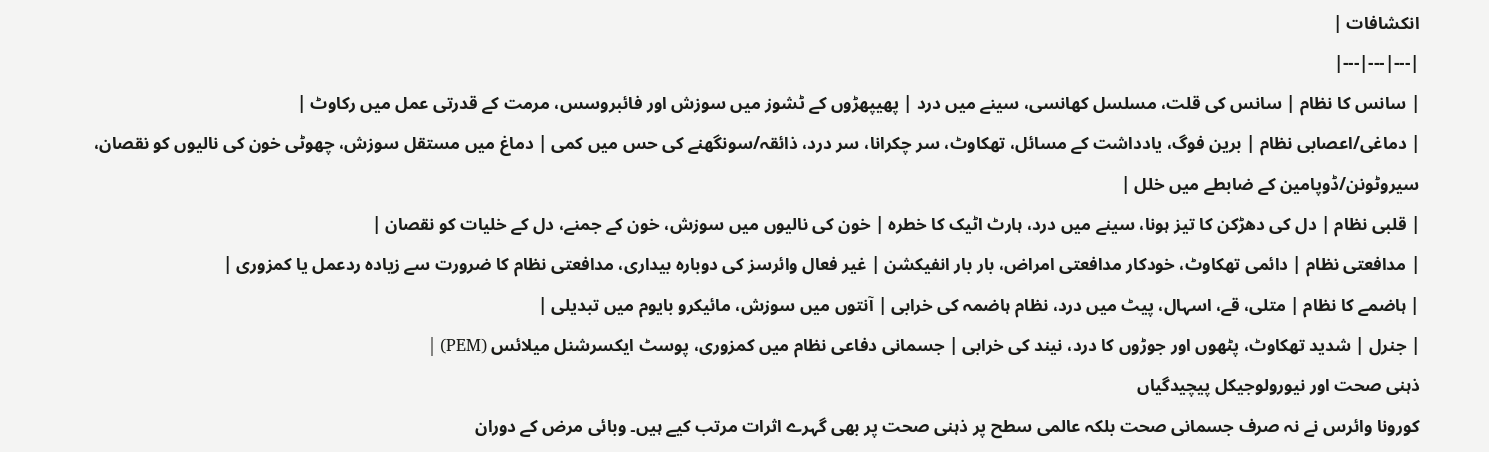انکشافات |
|---|---|---|
| سانس کا نظام | سانس کی قلت، مسلسل کھانسی، سینے میں درد | پھیپھڑوں کے ٹشوز میں سوزش اور فائبروسس، مرمت کے قدرتی عمل میں رکاوٹ |
| دماغی/اعصابی نظام | برین فوگ، یادداشت کے مسائل، تھکاوٹ، سر چکرانا، سر درد، ذائقہ/سونگھنے کی حس میں کمی | دماغ میں مستقل سوزش، چھوٹی خون کی نالیوں کو نقصان، سیروٹونن/ڈوپامین کے ضابطے میں خلل |
| قلبی نظام | دل کی دھڑکن کا تیز ہونا، سینے میں درد، ہارٹ اٹیک کا خطرہ | خون کی نالیوں میں سوزش، خون کے جمنے، دل کے خلیات کو نقصان |
| مدافعتی نظام | دائمی تھکاوٹ، خودکار مدافعتی امراض، بار بار انفیکشن | غیر فعال وائرسز کی دوبارہ بیداری، مدافعتی نظام کا ضرورت سے زیادہ ردعمل یا کمزوری |
| ہاضمے کا نظام | متلی، قے، اسہال، پیٹ میں درد، نظام ہاضمہ کی خرابی | آنتوں میں سوزش، مائیکرو بایوم میں تبدیلی |
| جنرل | شدید تھکاوٹ، پٹھوں اور جوڑوں کا درد، نیند کی خرابی | جسمانی دفاعی نظام میں کمزوری، پوسٹ ایکسرشنل میلائس (PEM) |
ذہنی صحت اور نیورولوجیکل پیچیدگیاں
کورونا وائرس نے نہ صرف جسمانی صحت بلکہ عالمی سطح پر ذہنی صحت پر بھی گہرے اثرات مرتب کیے ہیں۔ وبائی مرض کے دوران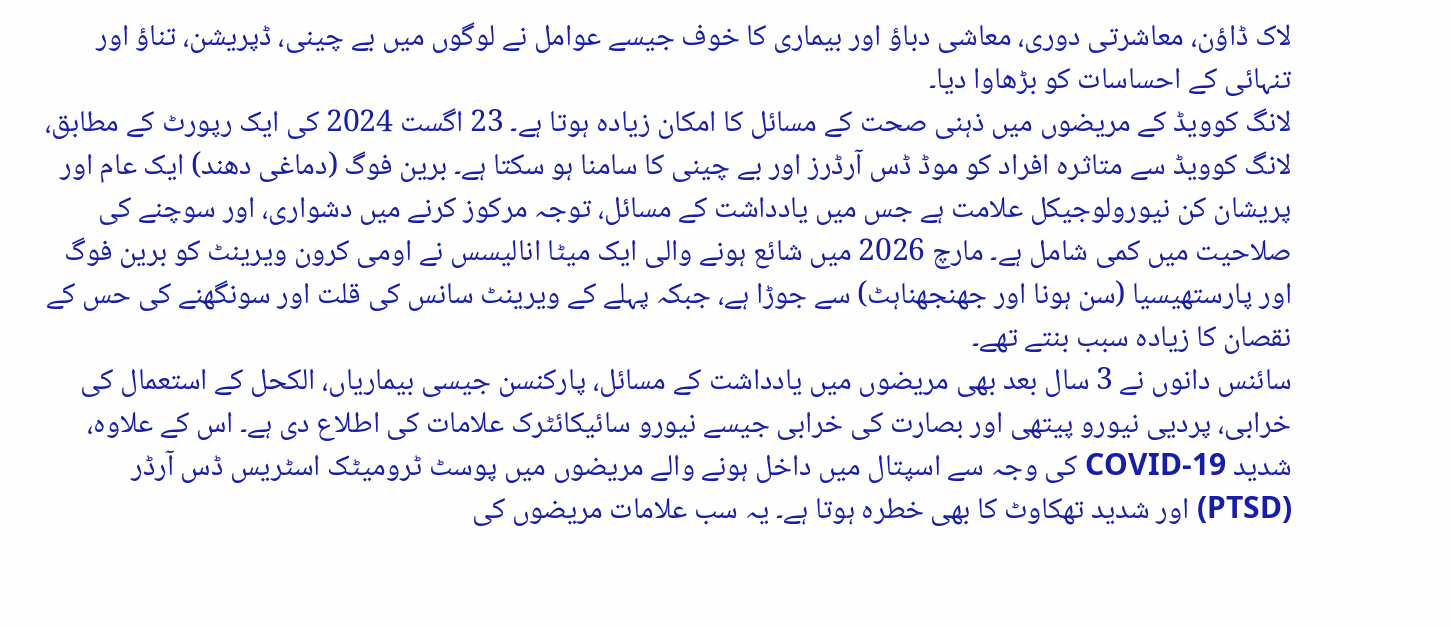لاک ڈاؤن، معاشرتی دوری، معاشی دباؤ اور بیماری کا خوف جیسے عوامل نے لوگوں میں بے چینی، ڈپریشن، تناؤ اور تنہائی کے احساسات کو بڑھاوا دیا۔
لانگ کوویڈ کے مریضوں میں ذہنی صحت کے مسائل کا امکان زیادہ ہوتا ہے۔ 23 اگست 2024 کی ایک رپورٹ کے مطابق، لانگ کوویڈ سے متاثرہ افراد کو موڈ ڈس آرڈرز اور بے چینی کا سامنا ہو سکتا ہے۔ برین فوگ (دماغی دھند) ایک عام اور پریشان کن نیورولوجیکل علامت ہے جس میں یادداشت کے مسائل، توجہ مرکوز کرنے میں دشواری، اور سوچنے کی صلاحیت میں کمی شامل ہے۔ مارچ 2026 میں شائع ہونے والی ایک میٹا انالیسس نے اومی کرون ویرینٹ کو برین فوگ اور پارستھیسیا (سن ہونا اور جھنجھناہٹ) سے جوڑا ہے، جبکہ پہلے کے ویرینٹ سانس کی قلت اور سونگھنے کی حس کے نقصان کا زیادہ سبب بنتے تھے۔
سائنس دانوں نے 3 سال بعد بھی مریضوں میں یادداشت کے مسائل، پارکنسن جیسی بیماریاں، الکحل کے استعمال کی خرابی، پردیی نیورو پیتھی اور بصارت کی خرابی جیسے نیورو سائیکائٹرک علامات کی اطلاع دی ہے۔ اس کے علاوہ، شدید COVID-19 کی وجہ سے اسپتال میں داخل ہونے والے مریضوں میں پوسٹ ٹرومیٹک اسٹریس ڈس آرڈر (PTSD) اور شدید تھکاوٹ کا بھی خطرہ ہوتا ہے۔ یہ سب علامات مریضوں کی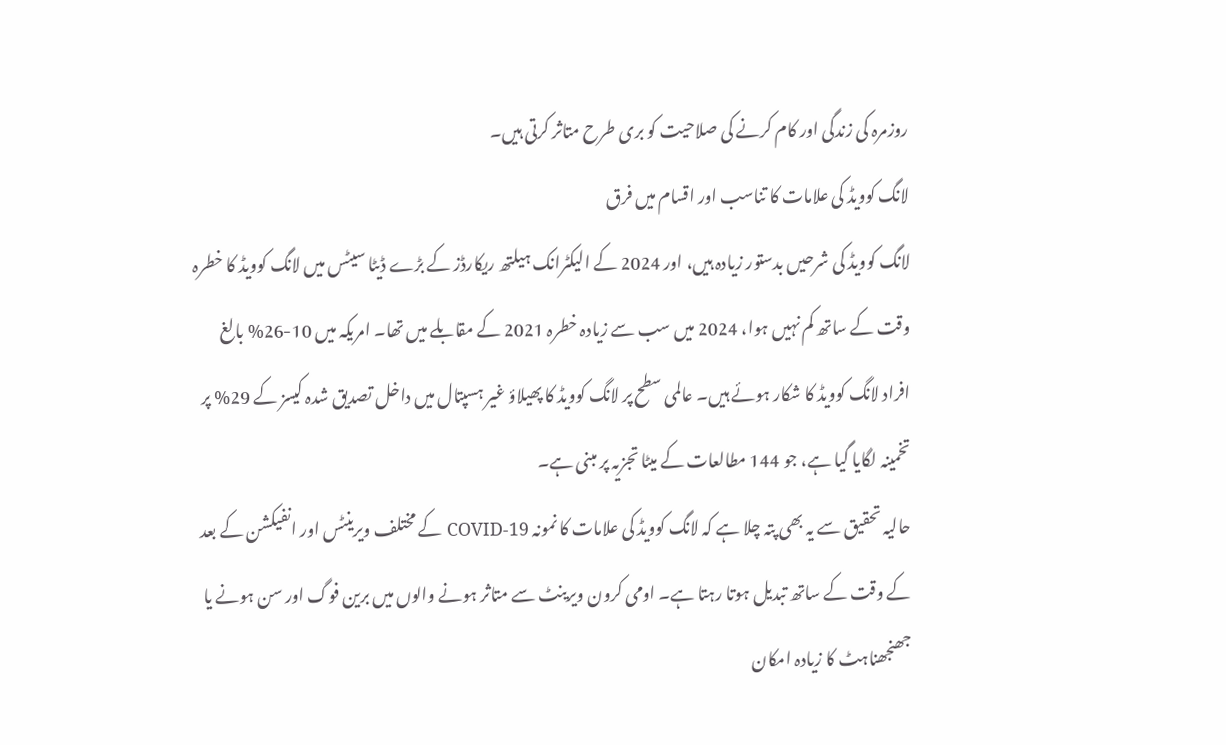روزمرہ کی زندگی اور کام کرنے کی صلاحیت کو بری طرح متاثر کرتی ہیں۔
لانگ کوویڈ کی علامات کا تناسب اور اقسام میں فرق
لانگ کوویڈ کی شرحیں بدستور زیادہ ہیں، اور 2024 کے الیکٹرانک ہیلتھ ریکارڈز کے بڑے ڈیٹا سیٹس میں لانگ کوویڈ کا خطرہ وقت کے ساتھ کم نہیں ہوا، 2024 میں سب سے زیادہ خطرہ 2021 کے مقابلے میں تھا۔ امریکہ میں 10-26% بالغ افراد لانگ کوویڈ کا شکار ہوئے ہیں۔ عالمی سطح پر لانگ کوویڈ کا پھیلاؤ غیر ہسپتال میں داخل تصدیق شدہ کیسز کے 29% پر تخمینہ لگایا گیا ہے، جو 144 مطالعات کے میٹا تجزیہ پر مبنی ہے۔
حالیہ تحقیق سے یہ بھی پتہ چلا ہے کہ لانگ کوویڈ کی علامات کا نمونہ COVID-19 کے مختلف ویرینٹس اور انفیکشن کے بعد کے وقت کے ساتھ تبدیل ہوتا رہتا ہے۔ اومی کرون ویرینٹ سے متاثر ہونے والوں میں برین فوگ اور سن ہونے یا جھنجھناہٹ کا زیادہ امکان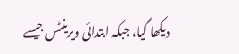دیکھا گیا، جبکہ ابتدائی ویرینٹس جیسے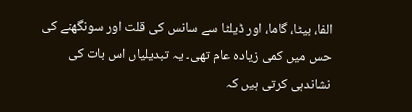الفا، بیٹا، گاما، اور ڈیلٹا سے سانس کی قلت اور سونگھنے کی حس میں کمی زیادہ عام تھی۔ یہ تبدیلیاں اس بات کی نشاندہی کرتی ہیں کہ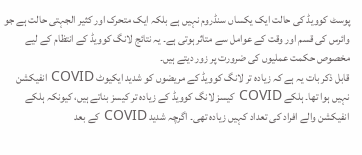پوسٹ کوویڈ کی حالت ایک یکساں سنڈروم نہیں ہے بلکہ ایک متحرک اور کثیر الجہتی حالت ہے جو وائرس کی قسم اور وقت کے عوامل سے متاثر ہوتی ہے۔ یہ نتائج لانگ کوویڈ کے انتظام کے لیے مخصوص حکمت عملیوں کی ضرورت پر زور دیتے ہیں۔
قابل ذکر بات یہ ہے کہ زیادہ تر لانگ کوویڈ کے مریضوں کو شدید ایکیوٹ COVID انفیکشن نہیں ہوا تھا۔ ہلکے COVID کیسز لانگ کوویڈ کے زیادہ تر کیسز بناتے ہیں، کیونکہ ہلکے انفیکشن والے افراد کی تعداد کہیں زیادہ تھی۔ اگرچہ شدید COVID کے بعد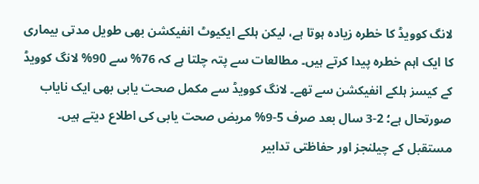لانگ کوویڈ کا خطرہ زیادہ ہوتا ہے، لیکن ہلکے ایکیوٹ انفیکشن بھی طویل مدتی بیماری کا ایک اہم خطرہ پیدا کرتے ہیں۔ مطالعات سے پتہ چلتا ہے کہ 76% سے 90% لانگ کوویڈ کے کیسز ہلکے انفیکشن سے تھے۔ لانگ کوویڈ سے مکمل صحت یابی بھی ایک نایاب صورتحال ہے؛ 2-3 سال بعد صرف 5-9% مریض صحت یابی کی اطلاع دیتے ہیں۔
مستقبل کے چیلنجز اور حفاظتی تدابیر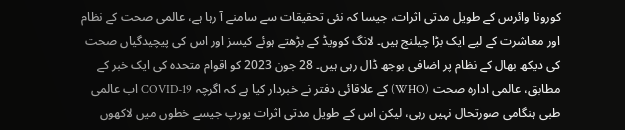کورونا وائرس کے طویل مدتی اثرات، جیسا کہ نئی تحقیقات سے سامنے آ رہا ہے، عالمی صحت کے نظام اور معاشرت کے لیے ایک بڑا چیلنج ہیں۔ لانگ کوویڈ کے بڑھتے ہوئے کیسز اور اس کی پیچیدگیاں صحت کی دیکھ بھال کے نظام پر اضافی بوجھ ڈال رہی ہیں۔ 28 جون 2023 کو اقوام متحدہ کی ایک خبر کے مطابق، عالمی ادارہ صحت (WHO) کے علاقائی دفتر نے خبردار کیا ہے کہ اگرچہ COVID-19 اب عالمی طبی ہنگامی صورتحال نہیں رہی، لیکن اس کے طویل مدتی اثرات یورپ جیسے خطوں میں لاکھوں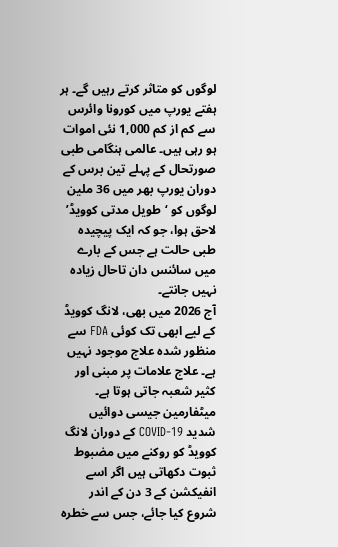لوگوں کو متاثر کرتے رہیں گے۔ ہر ہفتے یورپ میں کورونا وائرس سے کم از کم 1,000 نئی اموات ہو رہی ہیں۔ عالمی ہنگامی طبی صورتحال کے پہلے تین برس کے دوران یورپ بھر میں 36 ملین لوگوں کو ‘طویل مدتی کوویڈ’ لاحق ہوا، جو کہ ایک پیچیدہ طبی حالت ہے جس کے بارے میں سائنس دان تاحال زیادہ نہیں جانتے۔
آج 2026 میں بھی، لانگ کوویڈ کے لیے ابھی تک کوئی FDA سے منظور شدہ علاج موجود نہیں ہے۔ علاج علامات پر مبنی اور کثیر شعبہ جاتی ہوتا ہے۔ میٹفارمین جیسی دوائیں شدید COVID-19 کے دوران لانگ کوویڈ کو روکنے میں مضبوط ثبوت دکھاتی ہیں اگر اسے انفیکشن کے 3 دن کے اندر شروع کیا جائے، جس سے خطرہ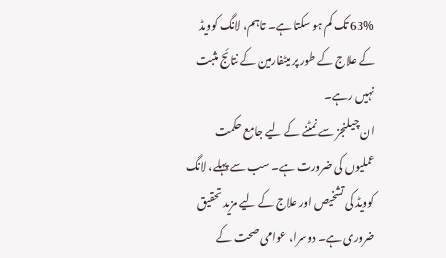63% تک کم ہو سکتا ہے۔ تاہم، لانگ کوویڈ کے علاج کے طور پر میٹفارمین کے نتائج مثبت نہیں رہے۔
ان چیلنجز سے نمٹنے کے لیے جامع حکمت عملیوں کی ضرورت ہے۔ سب سے پہلے، لانگ کوویڈ کی تشخیص اور علاج کے لیے مزید تحقیق ضروری ہے۔ دوسرا، عوامی صحت کے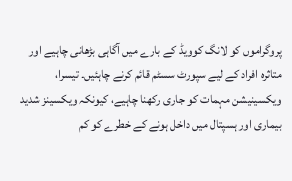پروگراموں کو لانگ کوویڈ کے بارے میں آگاہی بڑھانی چاہیے اور متاثرہ افراد کے لیے سپورٹ سسٹم قائم کرنے چاہئیں۔ تیسرا، ویکسینیشن مہمات کو جاری رکھنا چاہیے، کیونکہ ویکسینز شدید بیماری اور ہسپتال میں داخل ہونے کے خطرے کو کم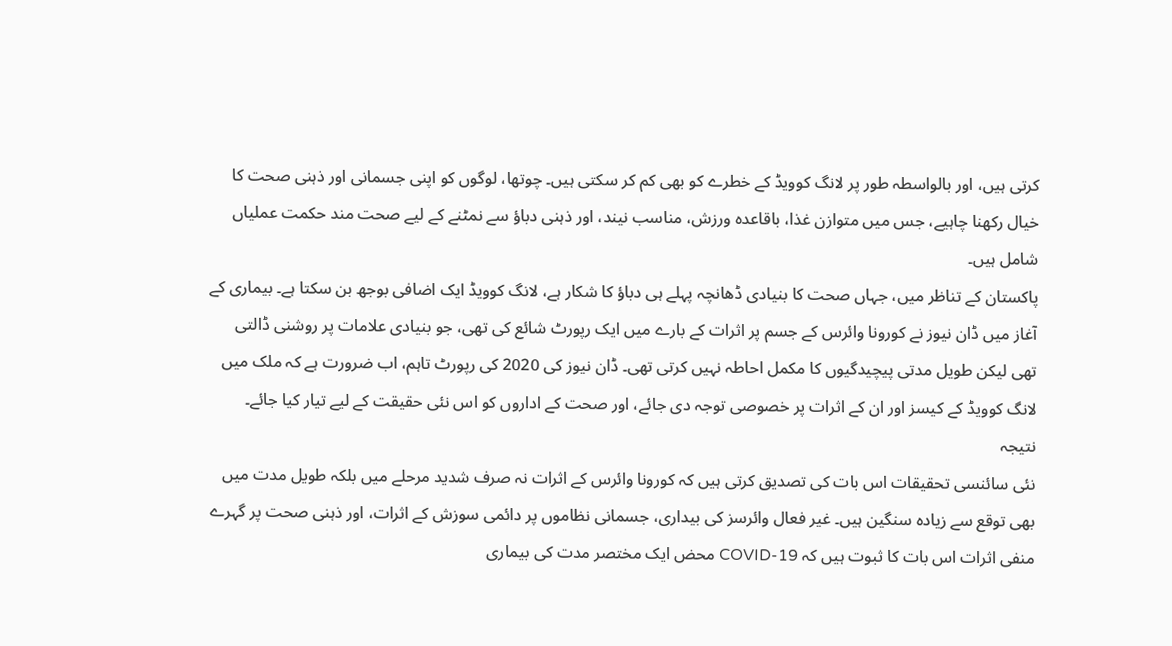کرتی ہیں، اور بالواسطہ طور پر لانگ کوویڈ کے خطرے کو بھی کم کر سکتی ہیں۔ چوتھا، لوگوں کو اپنی جسمانی اور ذہنی صحت کا خیال رکھنا چاہیے، جس میں متوازن غذا، باقاعدہ ورزش، مناسب نیند، اور ذہنی دباؤ سے نمٹنے کے لیے صحت مند حکمت عملیاں شامل ہیں۔
پاکستان کے تناظر میں، جہاں صحت کا بنیادی ڈھانچہ پہلے ہی دباؤ کا شکار ہے، لانگ کوویڈ ایک اضافی بوجھ بن سکتا ہے۔ بیماری کے آغاز میں ڈان نیوز نے کورونا وائرس کے جسم پر اثرات کے بارے میں ایک رپورٹ شائع کی تھی، جو بنیادی علامات پر روشنی ڈالتی تھی لیکن طویل مدتی پیچیدگیوں کا مکمل احاطہ نہیں کرتی تھی۔ ڈان نیوز کی 2020 کی رپورٹ تاہم، اب ضرورت ہے کہ ملک میں لانگ کوویڈ کے کیسز اور ان کے اثرات پر خصوصی توجہ دی جائے، اور صحت کے اداروں کو اس نئی حقیقت کے لیے تیار کیا جائے۔
نتیجہ
نئی سائنسی تحقیقات اس بات کی تصدیق کرتی ہیں کہ کورونا وائرس کے اثرات نہ صرف شدید مرحلے میں بلکہ طویل مدت میں بھی توقع سے زیادہ سنگین ہیں۔ غیر فعال وائرسز کی بیداری، جسمانی نظاموں پر دائمی سوزش کے اثرات، اور ذہنی صحت پر گہرے منفی اثرات اس بات کا ثبوت ہیں کہ COVID-19 محض ایک مختصر مدت کی بیماری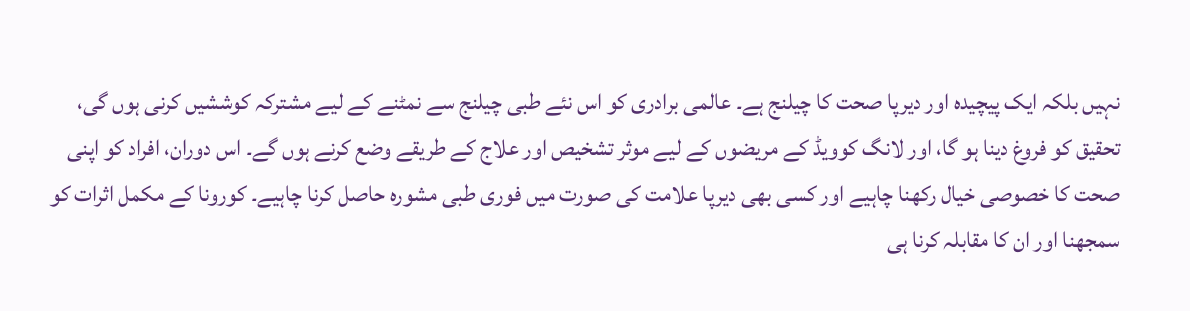نہیں بلکہ ایک پیچیدہ اور دیرپا صحت کا چیلنج ہے۔ عالمی برادری کو اس نئے طبی چیلنج سے نمٹنے کے لیے مشترکہ کوششیں کرنی ہوں گی، تحقیق کو فروغ دینا ہو گا، اور لانگ کوویڈ کے مریضوں کے لیے موثر تشخیص اور علاج کے طریقے وضع کرنے ہوں گے۔ اس دوران، افراد کو اپنی صحت کا خصوصی خیال رکھنا چاہیے اور کسی بھی دیرپا علامت کی صورت میں فوری طبی مشورہ حاصل کرنا چاہیے۔ کورونا کے مکمل اثرات کو سمجھنا اور ان کا مقابلہ کرنا ہی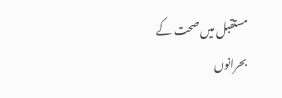مستقبل میں صحت کے بحرانوں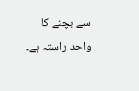سے بچنے کا واحد راستہ ہے۔